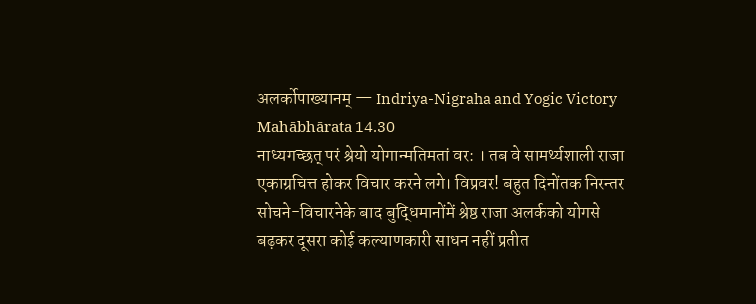अलर्कोपाख्यानम् — Indriya-Nigraha and Yogic Victory
Mahābhārata 14.30
नाध्यगच्छत् परं श्रेयो योगान्मतिमतां वर: । तब वे सामर्थ्यशाली राजा एकाग्रचित्त होकर विचार करने लगे। विप्रवर! बहुत दिनोंतक निरन्तर सोचने-विचारनेके बाद बुद्धिमानोंमें श्रेष्ठ राजा अलर्कको योगसे बढ़कर दूसरा कोई कल्याणकारी साधन नहीं प्रतीत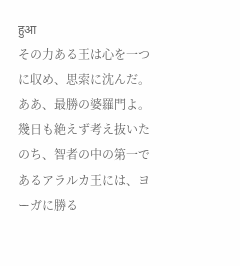हुआ
その力ある王は心を一つに収め、思索に沈んだ。ああ、最勝の婆羅門よ。幾日も絶えず考え抜いたのち、智者の中の第一であるアラルカ王には、ヨーガに勝る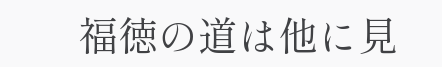福徳の道は他に見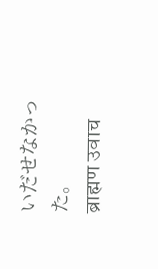いだせなかった。
ब्राह्मण उवाच